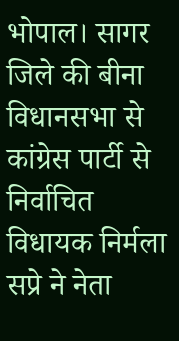भोपाल। सागर जिले की बीना विधानसभा से कांग्रेस पार्टी से निर्वाचित विधायक निर्मला सप्रे ने नेता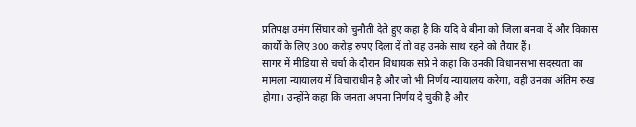प्रतिपक्ष उमंग सिंघार को चुनौती देते हुए कहा है कि यदि वे बीना को जिला बनवा दें और विकास कार्यों के लिए 300 करोड़ रुपए दिला दें तो वह उनके साथ रहने को तैयार हैं।
सागर में मीडिया से चर्चा के दौरान विधायक सप्रे ने कहा कि उनकी विधानसभा सदस्यता का मामला न्यायालय में विचाराधीन है और जो भी निर्णय न्यायालय करेगा, वही उनका अंतिम रुख होगा। उन्होंने कहा कि जनता अपना निर्णय दे चुकी है और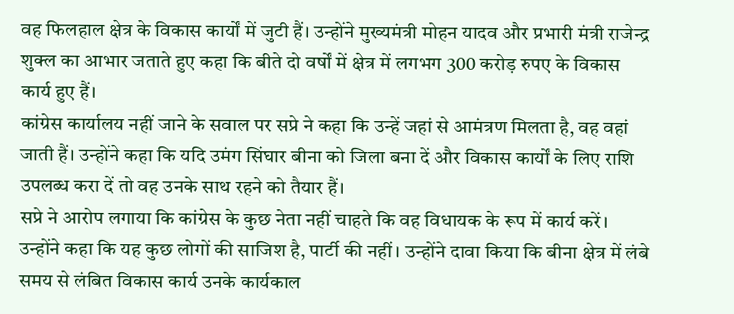वह फिलहाल क्षेत्र के विकास कार्यों में जुटी हैं। उन्होंने मुख्यमंत्री मोहन यादव और प्रभारी मंत्री राजेन्द्र शुक्ल का आभार जताते हुए कहा कि बीते दो वर्षों में क्षेत्र में लगभग 300 करोड़ रुपए के विकास कार्य हुए हैं।
कांग्रेस कार्यालय नहीं जाने के सवाल पर सप्रे ने कहा कि उन्हें जहां से आमंत्रण मिलता है, वह वहां जाती हैं। उन्होंने कहा कि यदि उमंग सिंघार बीना को जिला बना दें और विकास कार्यों के लिए राशि उपलब्ध करा दें तो वह उनके साथ रहने को तैयार हैं।
सप्रे ने आरोप लगाया कि कांग्रेस के कुछ नेता नहीं चाहते कि वह विधायक के रूप में कार्य करें। उन्होंने कहा कि यह कुछ लोगों की साजिश है, पार्टी की नहीं। उन्होंने दावा किया कि बीना क्षेत्र में लंबे समय से लंबित विकास कार्य उनके कार्यकाल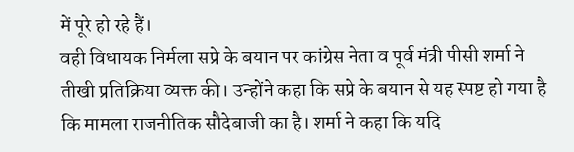में पूरे हो रहे हैं।
वही विधायक निर्मला सप्रे के बयान पर कांग्रेस नेता व पूर्व मंत्री पीसी शर्मा ने तीखी प्रतिक्रिया व्यक्त की। उन्होंने कहा कि सप्रे के बयान से यह स्पष्ट हो गया है कि मामला राजनीतिक सौदेबाजी का है। शर्मा ने कहा कि यदि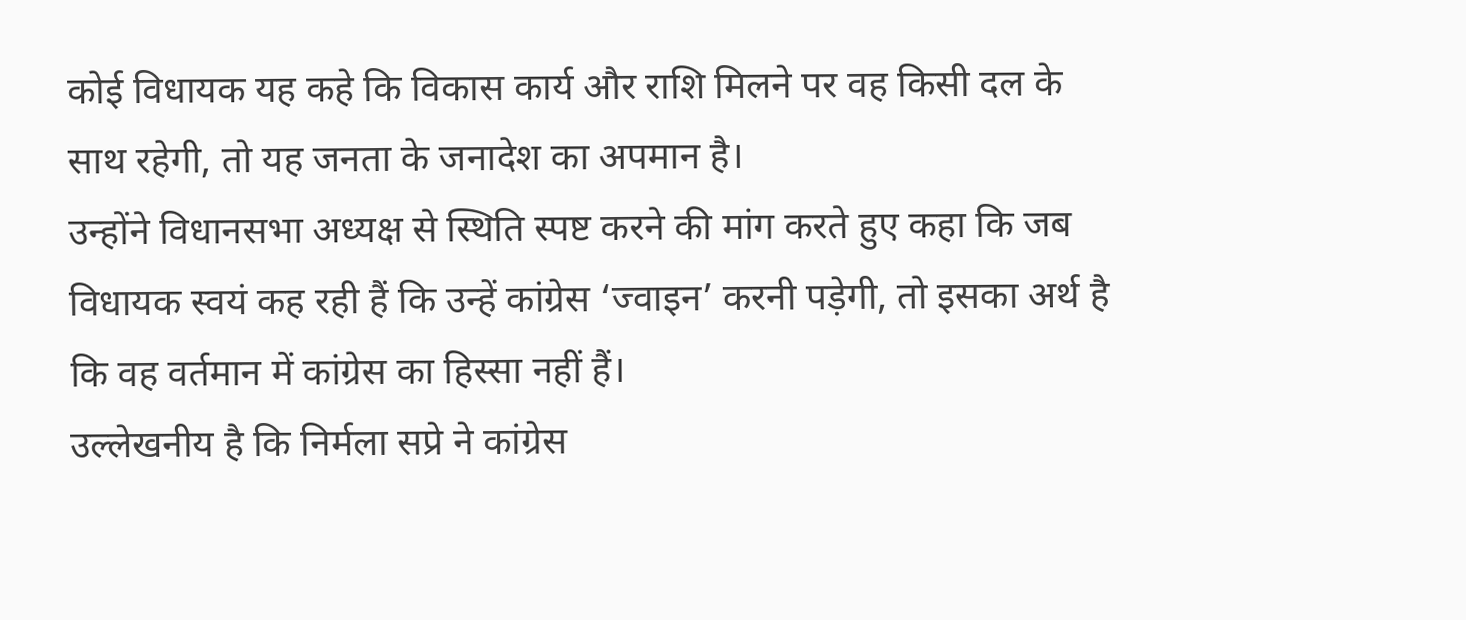कोई विधायक यह कहे कि विकास कार्य और राशि मिलने पर वह किसी दल के साथ रहेगी, तो यह जनता के जनादेश का अपमान है।
उन्होंने विधानसभा अध्यक्ष से स्थिति स्पष्ट करने की मांग करते हुए कहा कि जब विधायक स्वयं कह रही हैं कि उन्हें कांग्रेस ‘ज्वाइन’ करनी पड़ेगी, तो इसका अर्थ है कि वह वर्तमान में कांग्रेस का हिस्सा नहीं हैं।
उल्लेखनीय है कि निर्मला सप्रे ने कांग्रेस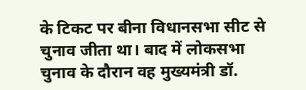के टिकट पर बीना विधानसभा सीट से चुनाव जीता था। बाद में लोकसभा चुनाव के दौरान वह मुख्यमंत्री डॉ.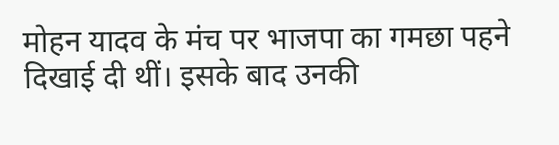मोहन यादव के मंच पर भाजपा का गमछा पहने दिखाई दी थीं। इसके बाद उनकी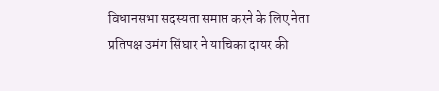विधानसभा सदस्यता समाप्त करने के लिए नेता प्रतिपक्ष उमंग सिंघार ने याचिका दायर की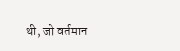थी, जो वर्तमान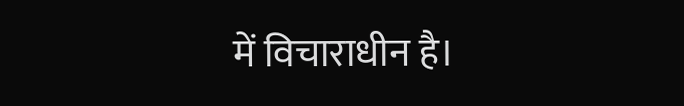में विचाराधीन है।